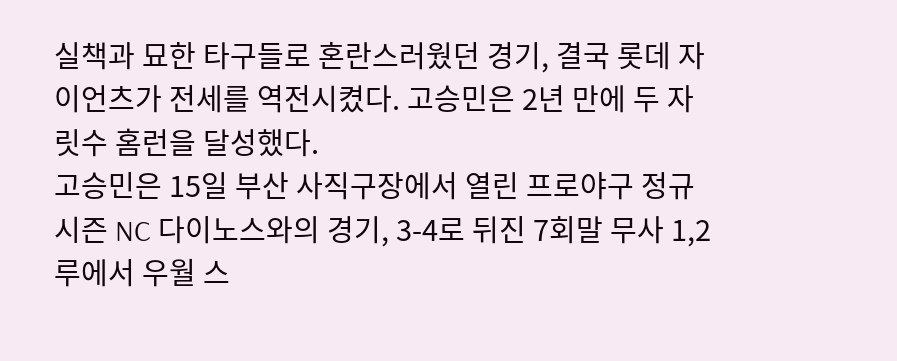실책과 묘한 타구들로 혼란스러웠던 경기, 결국 롯데 자이언츠가 전세를 역전시켰다. 고승민은 2년 만에 두 자릿수 홈런을 달성했다.
고승민은 15일 부산 사직구장에서 열린 프로야구 정규시즌 NC 다이노스와의 경기, 3-4로 뒤진 7회말 무사 1,2루에서 우월 스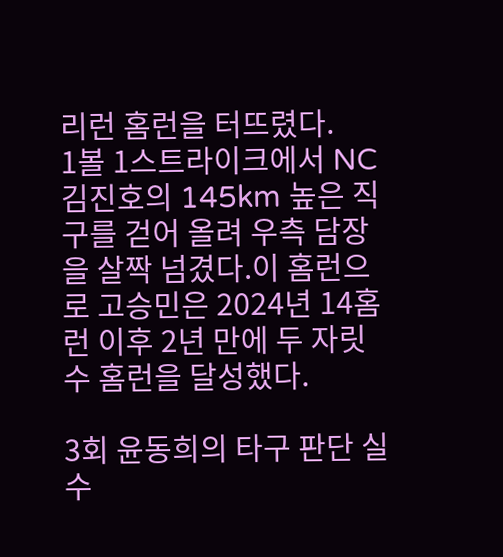리런 홈런을 터뜨렸다.
1볼 1스트라이크에서 NC 김진호의 145km 높은 직구를 걷어 올려 우측 담장을 살짝 넘겼다.이 홈런으로 고승민은 2024년 14홈런 이후 2년 만에 두 자릿수 홈런을 달성했다.

3회 윤동희의 타구 판단 실수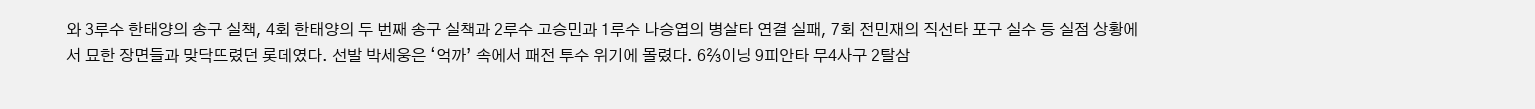와 3루수 한태양의 송구 실책, 4회 한태양의 두 번째 송구 실책과 2루수 고승민과 1루수 나승엽의 병살타 연결 실패, 7회 전민재의 직선타 포구 실수 등 실점 상황에서 묘한 장면들과 맞닥뜨렸던 롯데였다. 선발 박세웅은 ‘억까’ 속에서 패전 투수 위기에 몰렸다. 6⅔이닝 9피안타 무4사구 2탈삼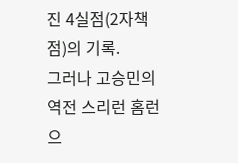진 4실점(2자책점)의 기록.
그러나 고승민의 역전 스리런 홈런으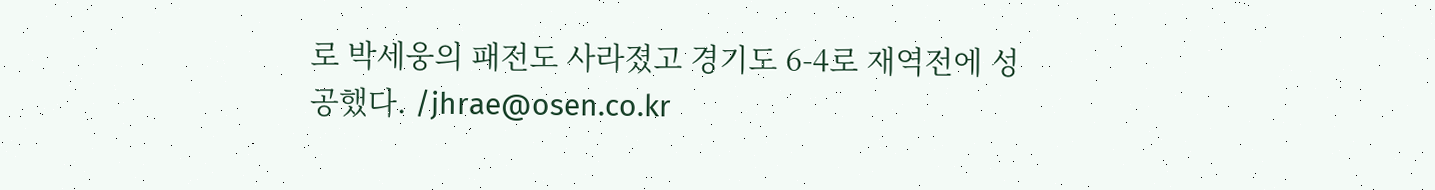로 박세웅의 패전도 사라졌고 경기도 6-4로 재역전에 성공했다. /jhrae@osen.co.kr